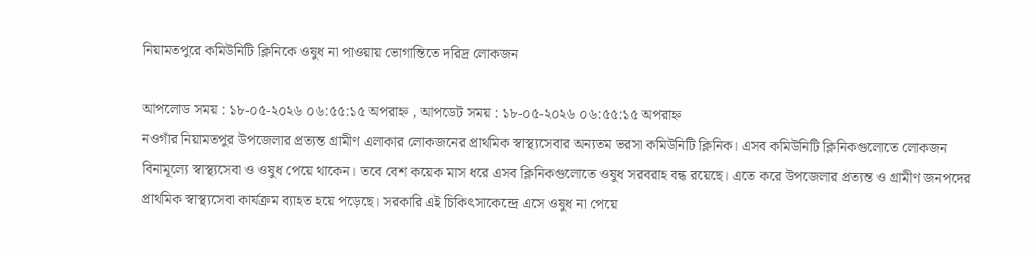নিয়ামতপুরে কমিউনিটি ক্লিনিকে ওষুধ না পাওয়ায় ভোগান্তিতে দরিদ্র লোকজন

আপলোড সময় : ১৮-০৫-২০২৬ ০৬:৫৫:১৫ অপরাহ্ন , আপডেট সময় : ১৮-০৫-২০২৬ ০৬:৫৫:১৫ অপরাহ্ন
নওগাঁর নিয়ামতপুর উপজেলার প্রত্যন্ত গ্রামীণ এলাকার লোকজনের প্রাথমিক স্বাস্থ্যসেবার অন্যতম ভরসা কমিউনিটি ক্লিনিক। এসব কমিউনিটি ক্লিনিকগুলোতে লোকজন বিনামূল্যে স্বাস্থ্যসেবা ও ওষুধ পেয়ে থাকেন। তবে বেশ কয়েক মাস ধরে এসব ক্লিনিকগুলোতে ওষুধ সরবরাহ বন্ধ রয়েছে। এতে করে উপজেলার প্রত্যন্ত ও গ্রামীণ জনপদের প্রাথমিক স্বাস্থ্যসেবা কার্যক্রম ব্যাহত হয়ে পড়েছে। সরকারি এই চিকিৎসাকেন্দ্রে এসে ওষুধ না পেয়ে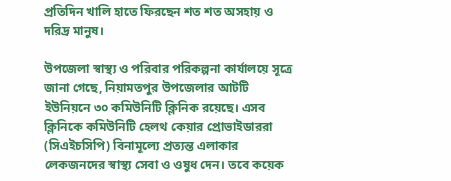প্রতিদিন খালি হাতে ফিরছেন শত শত অসহায় ও দরিদ্র মানুষ।

উপজেলা স্বাস্থ্য ও পরিবার পরিকল্পনা কার্যালয়ে সূত্রে জানা গেছে, নিয়ামতপুর উপজেলার আটটি ইউনিয়নে ৩০ কমিউনিটি ক্লিনিক রয়েছে। এসব ক্লিনিকে কমিউনিটি হেলথ কেয়ার প্রোভাইডাররা (সিএইচসিপি) বিনামূল্যে প্রত্যন্ত এলাকার লেকজনদের স্বাস্থ্য সেবা ও ওষুধ দেন। তবে কয়েক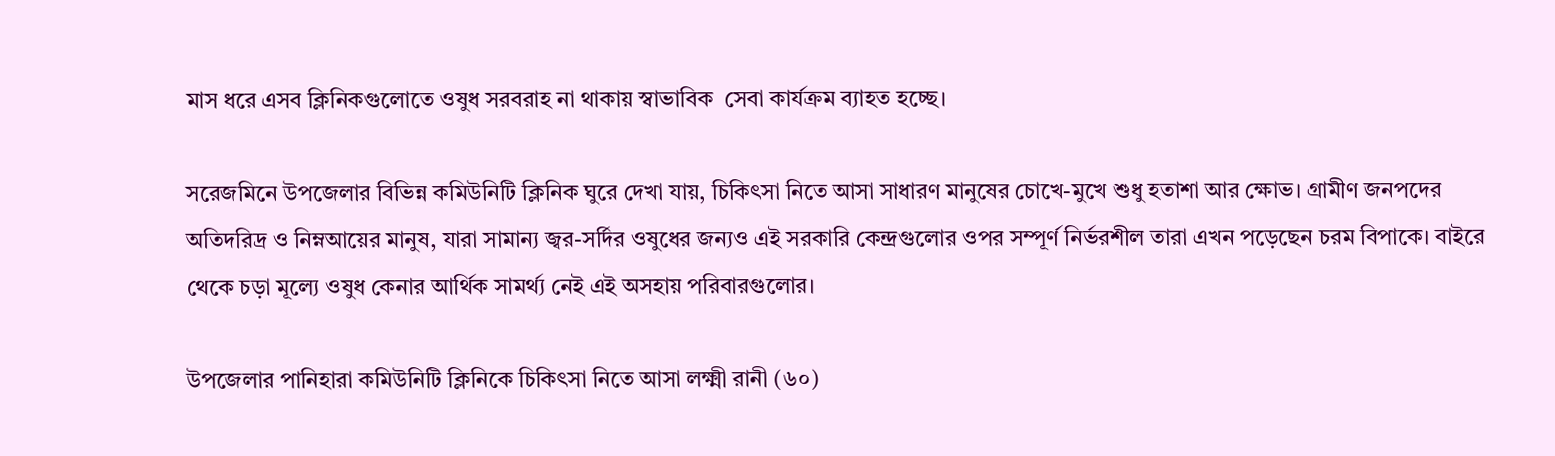মাস ধরে এসব ক্লিনিকগুলোতে ওষুধ সরবরাহ না থাকায় স্বাভাবিক  সেবা কার্যক্রম ব্যাহত হচ্ছে।

সরেজমিনে উপজেলার বিভিন্ন কমিউনিটি ক্লিনিক ঘুরে দেখা যায়, চিকিৎসা নিতে আসা সাধারণ মানুষের চোখে-মুখে শুধু হতাশা আর ক্ষোভ। গ্রামীণ জনপদের অতিদরিদ্র ও নিম্নআয়ের মানুষ, যারা সামান্য জ্বর-সর্দির ওষুধের জন্যও এই সরকারি কেন্দ্রগুলোর ওপর সম্পূর্ণ নির্ভরশীল তারা এখন পড়েছেন চরম বিপাকে। বাইরে থেকে চড়া মূল্যে ওষুধ কেনার আর্থিক সামর্থ্য নেই এই অসহায় পরিবারগুলোর।

উপজেলার পানিহারা কমিউনিটি ক্লিনিকে চিকিৎসা নিতে আসা লক্ষ্মী রানী (৬০)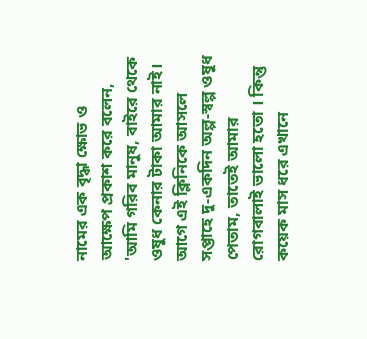নামের এক বৃদ্ধা ক্ষোভ ও আক্ষেপ প্রকাশ করে বলেন, 'আমি গরিব মানুষ, বাইরে থেকে ওষুধ কেনার টাকা আমার নাই। আগে এই ক্লিনিকে আসলে সপ্তাহে দু-একদিন অল্প-স্বল্প ওষুধ পেতাম, তাতেই আমার রোগবালাই ভালো হতো । কিন্তু কয়েক মাস ধরে এখানে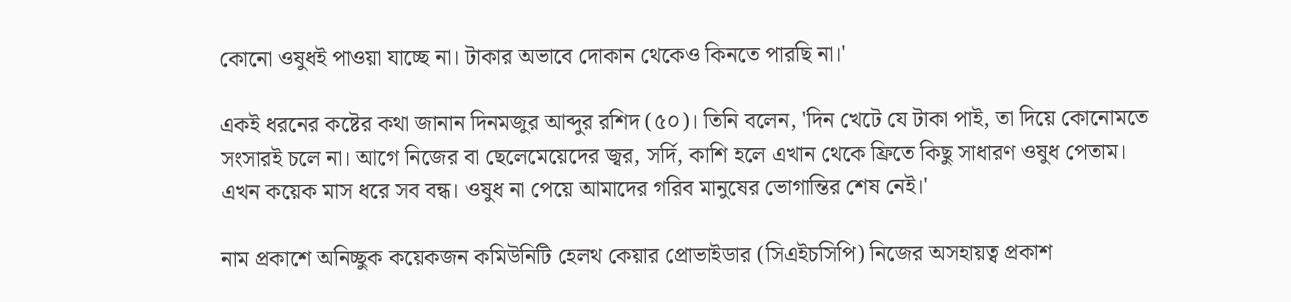কোনো ওষুধই পাওয়া যাচ্ছে না। টাকার অভাবে দোকান থেকেও কিনতে পারছি না।'

একই ধরনের কষ্টের কথা জানান দিনমজুর আব্দুর রশিদ (৫০)। তিনি বলেন, 'দিন খেটে যে টাকা পাই, তা দিয়ে কোনোমতে সংসারই চলে না। আগে নিজের বা ছেলেমেয়েদের জ্বর, সর্দি, কাশি হলে এখান থেকে ফ্রিতে কিছু সাধারণ ওষুধ পেতাম। এখন কয়েক মাস ধরে সব বন্ধ। ওষুধ না পেয়ে আমাদের গরিব মানুষের ভোগান্তির শেষ নেই।'

নাম প্রকাশে অনিচ্ছুক কয়েকজন কমিউনিটি হেলথ কেয়ার প্রোভাইডার (সিএইচসিপি) নিজের অসহায়ত্ব প্রকাশ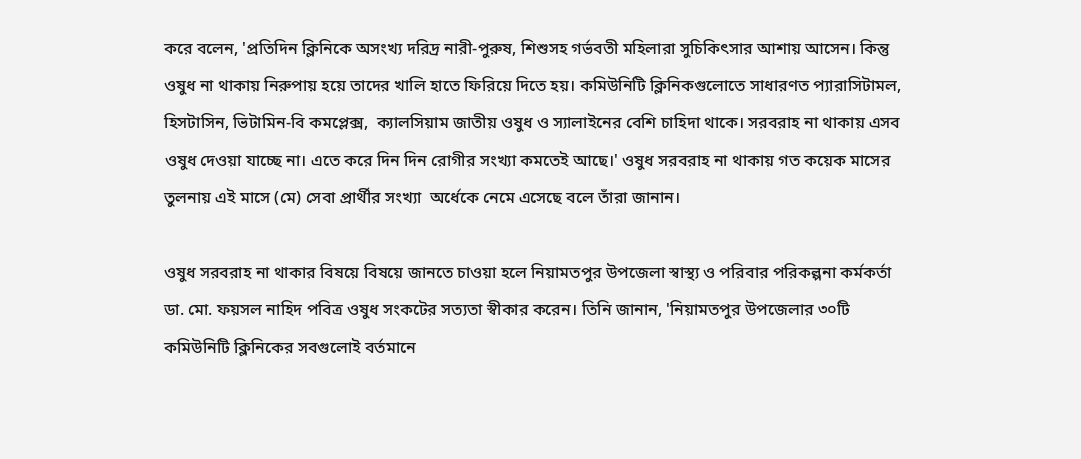করে বলেন, 'প্রতিদিন ক্লিনিকে অসংখ্য দরিদ্র নারী-পুরুষ, শিশুসহ গর্ভবতী মহিলারা সুচিকিৎসার আশায় আসেন। কিন্তু ওষুধ না থাকায় নিরুপায় হয়ে তাদের খালি হাতে ফিরিয়ে দিতে হয়। কমিউনিটি ক্লিনিকগুলোতে সাধারণত প্যারাসিটামল, হিসটাসিন, ভিটামিন-বি কমপ্লেক্স,  ক্যালসিয়াম জাতীয় ওষুধ ও স্যালাইনের বেশি চাহিদা থাকে। সরবরাহ না থাকায় এসব ওষুধ দেওয়া যাচ্ছে না। এতে করে দিন দিন রোগীর সংখ্যা কমতেই আছে।' ওষুধ সরবরাহ না থাকায় গত কয়েক মাসের তুলনায় এই মাসে (মে) সেবা প্রার্থীর সংখ্যা  অর্ধেকে নেমে এসেছে বলে তাঁরা জানান।

ওষুধ সরবরাহ না থাকার বিষয়ে বিষয়ে জানতে চাওয়া হলে নিয়ামতপুর উপজেলা স্বাস্থ্য ও পরিবার পরিকল্পনা কর্মকর্তা ডা. মো. ফয়সল নাহিদ পবিত্র ওষুধ সংকটের সত্যতা স্বীকার করেন। তিনি জানান, 'নিয়ামতপুর উপজেলার ৩০টি কমিউনিটি ক্লিনিকের সবগুলোই বর্তমানে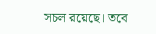সচল রয়েছে। তবে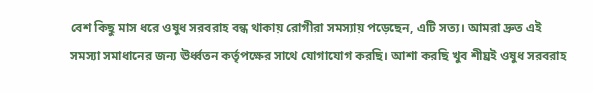বেশ কিছু মাস ধরে ওষুধ সরবরাহ বন্ধ থাকায় রোগীরা সমস্যায় পড়েছেন, এটি সত্য। আমরা দ্রুত এই সমস্যা সমাধানের জন্য ঊর্ধ্বতন কর্তৃপক্ষের সাথে যোগাযোগ করছি। আশা করছি খুব শীঘ্রই ওষুধ সরবরাহ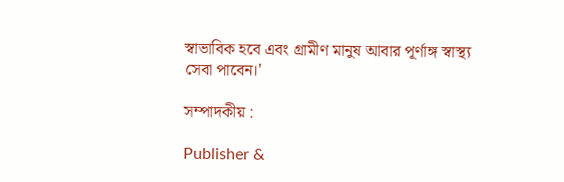স্বাভাবিক হবে এবং গ্রামীণ মানুষ আবার পূর্ণাঙ্গ স্বাস্থ্য সেবা পাবেন।'

সম্পাদকীয় :

Publisher &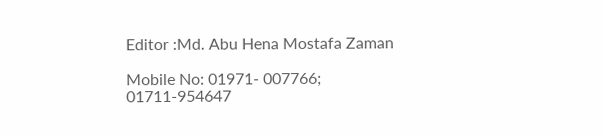Editor :Md. Abu Hena Mostafa Zaman

Mobile No: 01971- 007766; 01711-954647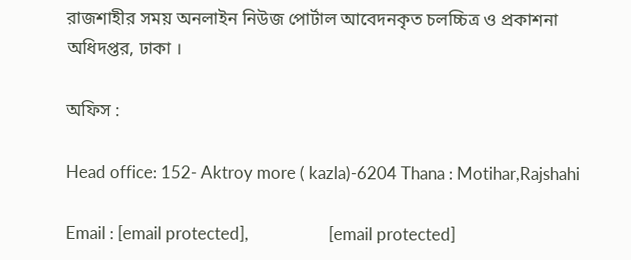রাজশাহীর সময় অনলাইন নিউজ পোর্টাল আবেদনকৃত চলচ্চিত্র ও প্রকাশনা অধিদপ্তর, ঢাকা ।

অফিস :

Head office: 152- Aktroy more ( kazla)-6204 Thana : Motihar,Rajshahi

Email : [email protected],                    [email protected]